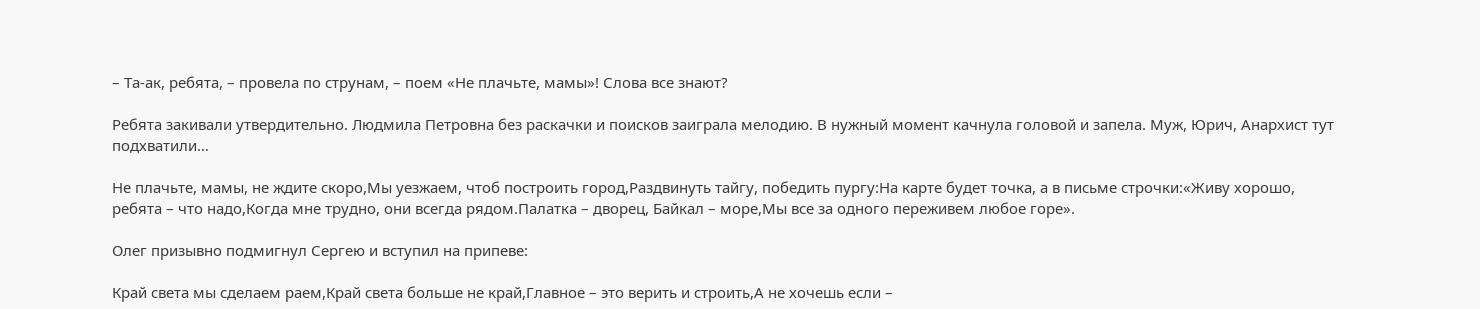– Та-ак, ребята, – провела по струнам, – поем «Не плачьте, мамы»! Слова все знают?

Ребята закивали утвердительно. Людмила Петровна без раскачки и поисков заиграла мелодию. В нужный момент качнула головой и запела. Муж, Юрич, Анархист тут подхватили…

Не плачьте, мамы, не ждите скоро,Мы уезжаем, чтоб построить город,Раздвинуть тайгу, победить пургу:На карте будет точка, а в письме строчки:«Живу хорошо, ребята – что надо,Когда мне трудно, они всегда рядом.Палатка – дворец, Байкал – море,Мы все за одного переживем любое горе».

Олег призывно подмигнул Сергею и вступил на припеве:

Край света мы сделаем раем,Край света больше не край,Главное – это верить и строить,А не хочешь если –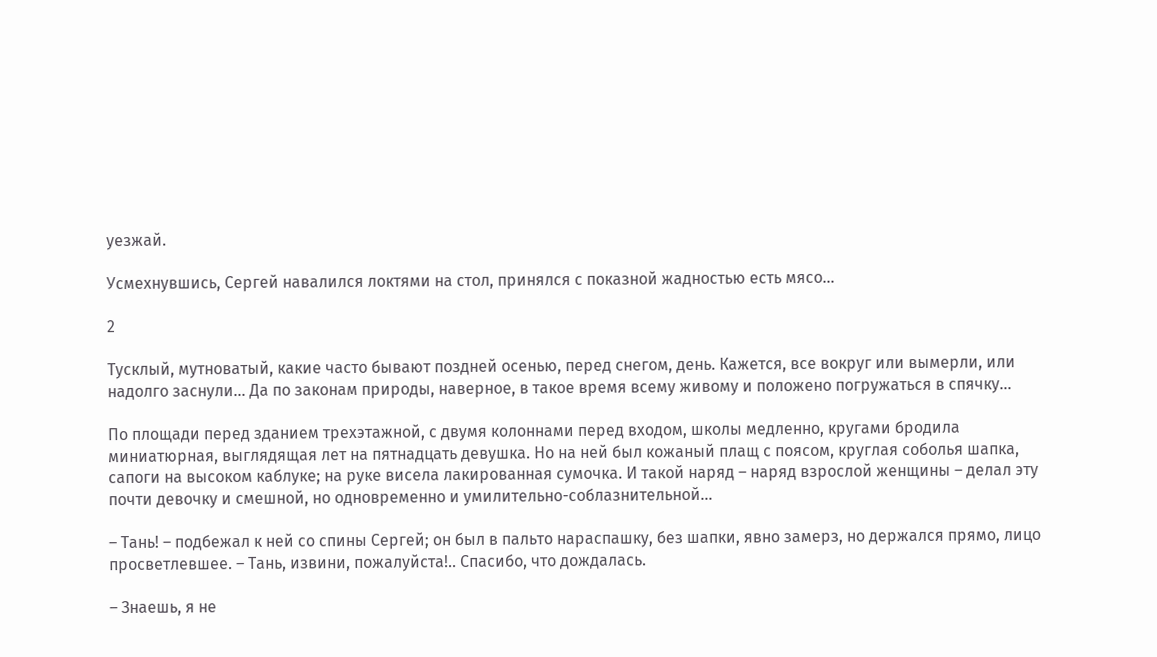уезжай.

Усмехнувшись, Сергей навалился локтями на стол, принялся с показной жадностью есть мясо…

2

Тусклый, мутноватый, какие часто бывают поздней осенью, перед снегом, день. Кажется, все вокруг или вымерли, или надолго заснули… Да по законам природы, наверное, в такое время всему живому и положено погружаться в спячку…

По площади перед зданием трехэтажной, с двумя колоннами перед входом, школы медленно, кругами бродила миниатюрная, выглядящая лет на пятнадцать девушка. Но на ней был кожаный плащ с поясом, круглая соболья шапка, сапоги на высоком каблуке; на руке висела лакированная сумочка. И такой наряд – наряд взрослой женщины – делал эту почти девочку и смешной, но одновременно и умилительно-соблазнительной…

– Тань! – подбежал к ней со спины Сергей; он был в пальто нараспашку, без шапки, явно замерз, но держался прямо, лицо просветлевшее. – Тань, извини, пожалуйста!.. Спасибо, что дождалась.

– Знаешь, я не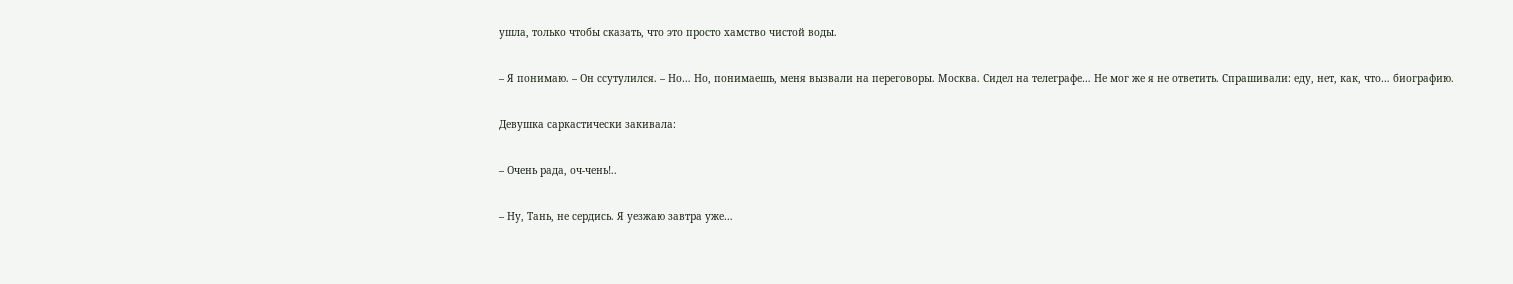ушла, только чтобы сказать, что это просто хамство чистой воды.

– Я понимаю. – Он ссутулился. – Но… Но, понимаешь, меня вызвали на переговоры. Москва. Сидел на телеграфе… Не мог же я не ответить. Спрашивали: еду, нет, как, что… биографию.

Девушка саркастически закивала:

– Очень рада, оч-чень!..

– Ну, Тань, не сердись. Я уезжаю завтра уже…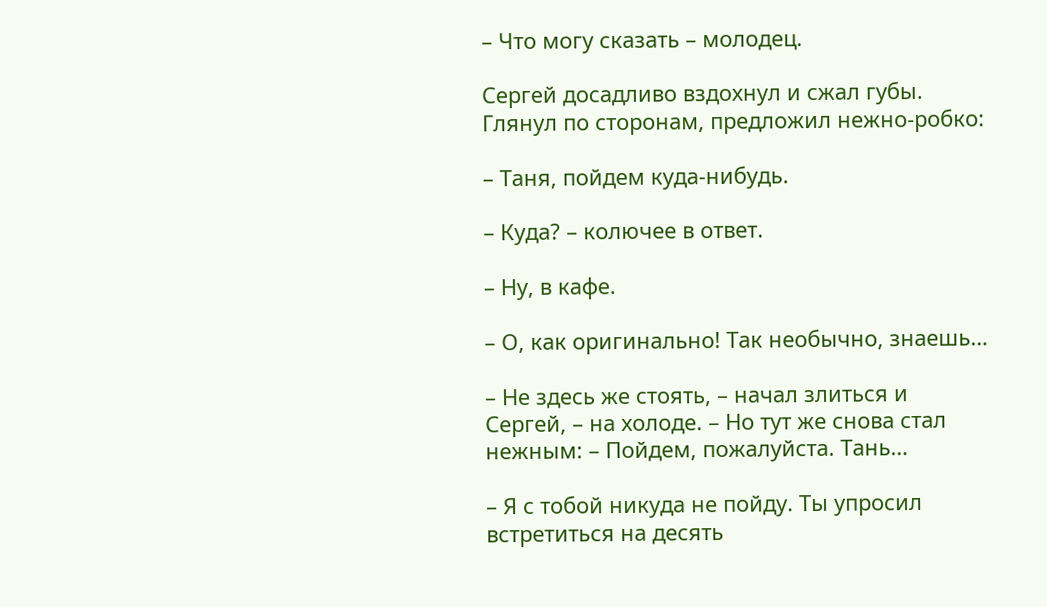– Что могу сказать – молодец.

Сергей досадливо вздохнул и сжал губы. Глянул по сторонам, предложил нежно-робко:

– Таня, пойдем куда-нибудь.

– Куда? – колючее в ответ.

– Ну, в кафе.

– О, как оригинально! Так необычно, знаешь…

– Не здесь же стоять, – начал злиться и Сергей, – на холоде. – Но тут же снова стал нежным: – Пойдем, пожалуйста. Тань…

– Я с тобой никуда не пойду. Ты упросил встретиться на десять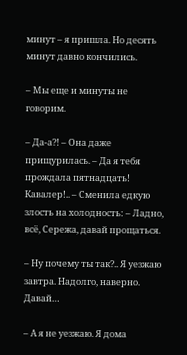минут – я пришла. Но десять минут давно кончились.

– Мы еще и минуты не говорим.

– Да-а?! – Она даже прищурилась. – Да я тебя прождала пятнадцать! Кавалер!.. – Сменила едкую злость на холодность: – Ладно, всё, Сережа, давай прощаться.

– Ну почему ты так?.. Я уезжаю завтра. Надолго, наверно. Давай…

– А я не уезжаю. Я дома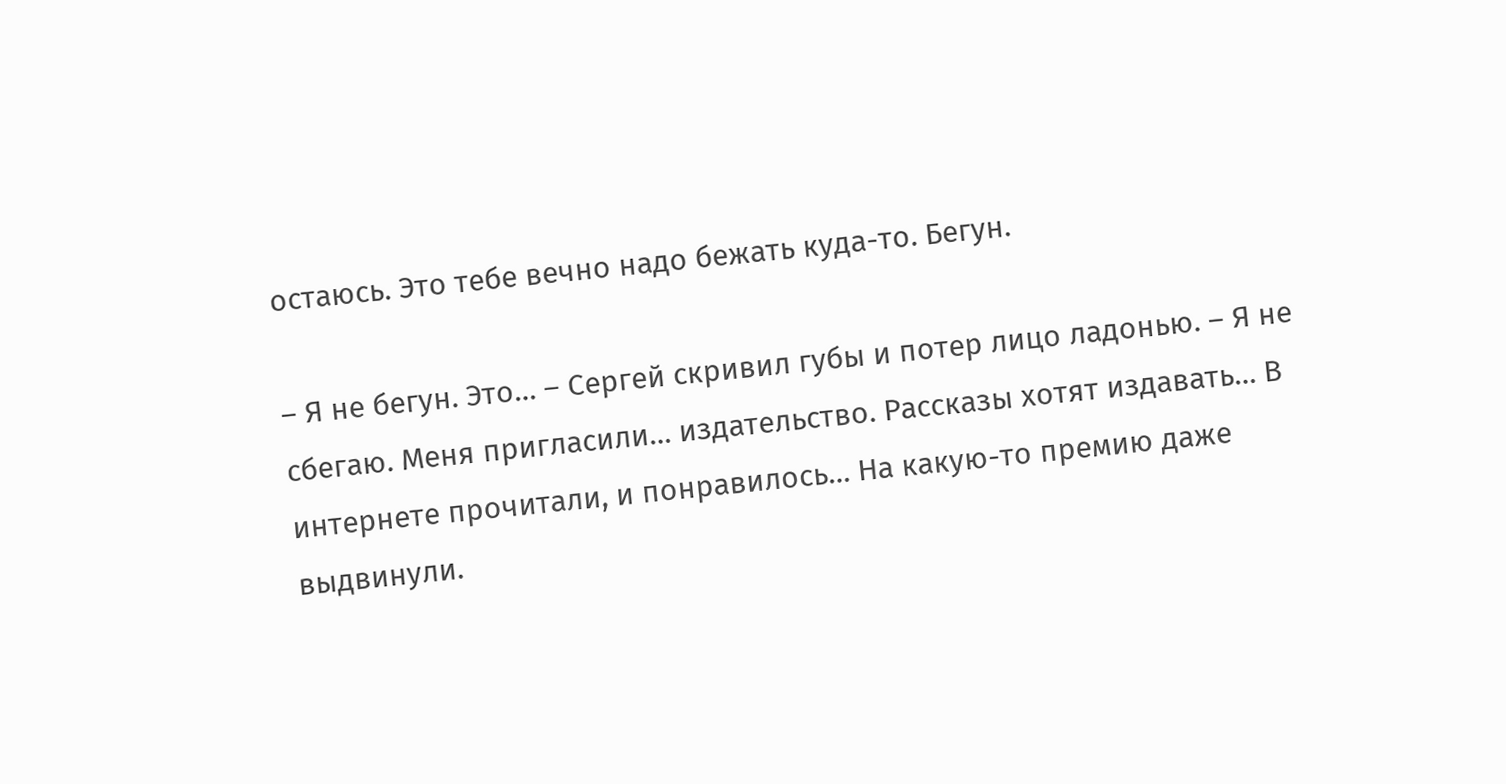остаюсь. Это тебе вечно надо бежать куда-то. Бегун.

– Я не бегун. Это… – Сергей скривил губы и потер лицо ладонью. – Я не сбегаю. Меня пригласили… издательство. Рассказы хотят издавать… В интернете прочитали, и понравилось… На какую-то премию даже выдвинули.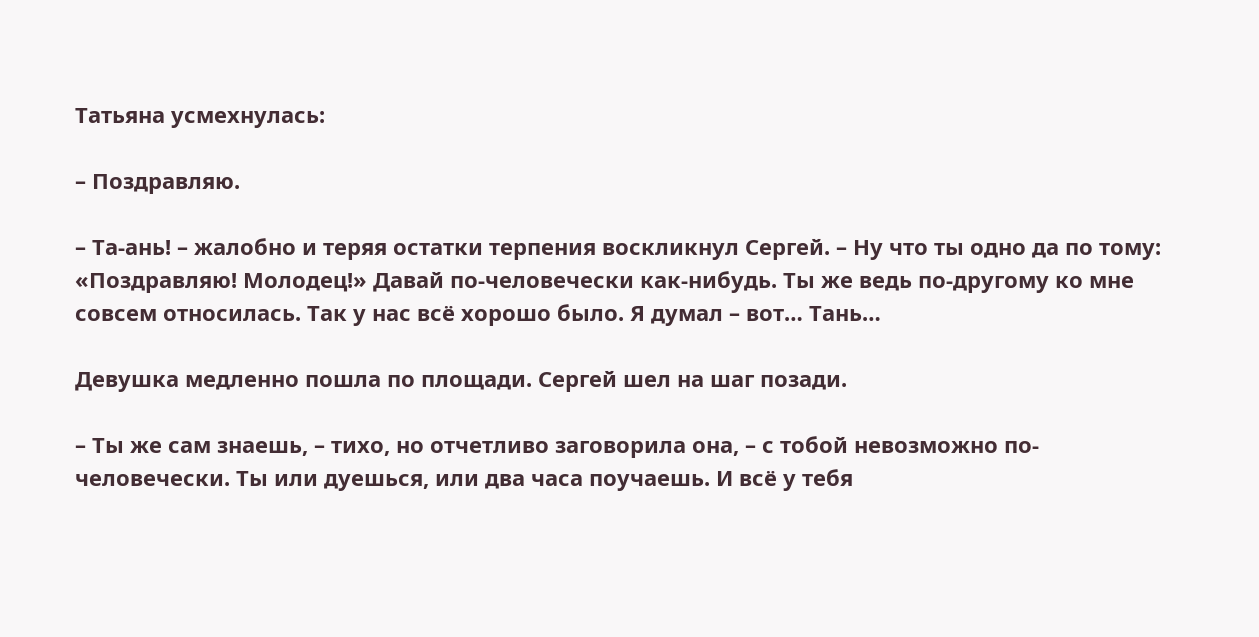Татьяна усмехнулась:

– Поздравляю.

– Та-ань! – жалобно и теряя остатки терпения воскликнул Сергей. – Ну что ты одно да по тому: «Поздравляю! Молодец!» Давай по-человечески как-нибудь. Ты же ведь по-другому ко мне совсем относилась. Так у нас всё хорошо было. Я думал – вот… Тань…

Девушка медленно пошла по площади. Сергей шел на шаг позади.

– Ты же сам знаешь, – тихо, но отчетливо заговорила она, – с тобой невозможно по-человечески. Ты или дуешься, или два часа поучаешь. И всё у тебя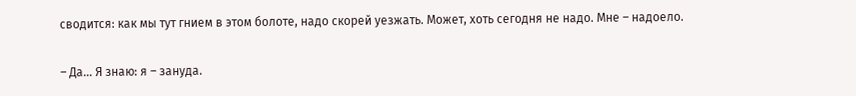сводится: как мы тут гнием в этом болоте, надо скорей уезжать. Может, хоть сегодня не надо. Мне – надоело.

– Да… Я знаю: я – зануда.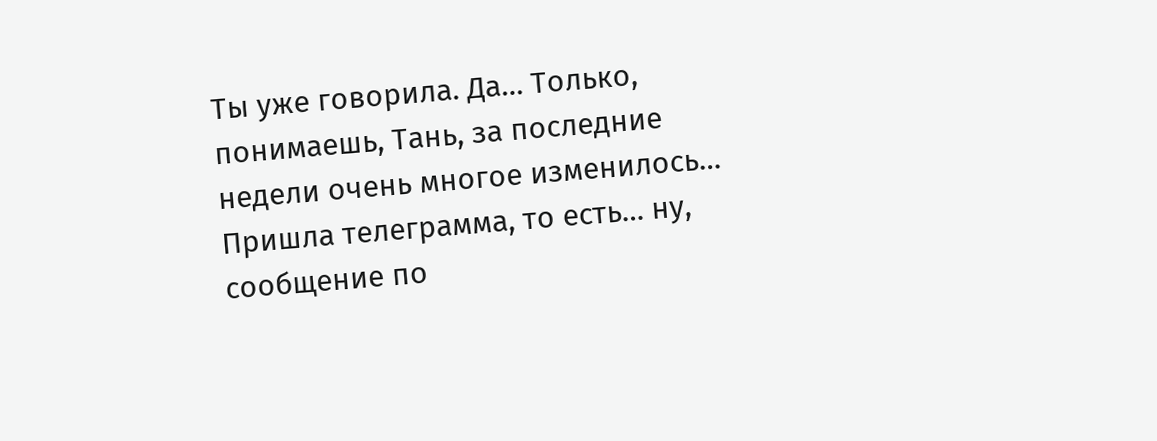Ты уже говорила. Да… Только, понимаешь, Тань, за последние недели очень многое изменилось… Пришла телеграмма, то есть… ну, сообщение по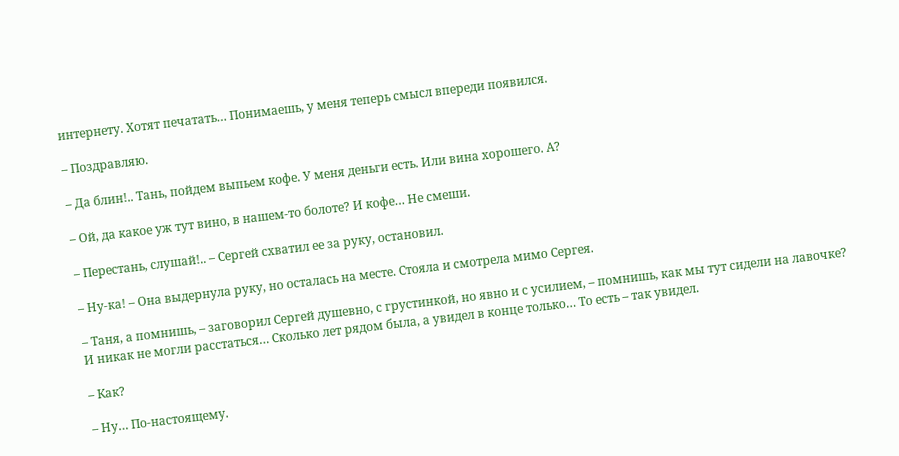интернету. Хотят печатать… Понимаешь, у меня теперь смысл впереди появился.

– Поздравляю.

– Да блин!.. Тань, пойдем выпьем кофе. У меня деньги есть. Или вина хорошего. А?

– Ой, да какое уж тут вино, в нашем-то болоте? И кофе… Не смеши.

– Перестань, слушай!.. – Сергей схватил ее за руку, остановил.

– Ну-ка! – Она выдернула руку, но осталась на месте. Стояла и смотрела мимо Сергея.

– Таня, а помнишь, – заговорил Сергей душевно, с грустинкой, но явно и с усилием, – помнишь, как мы тут сидели на лавочке? И никак не могли расстаться… Сколько лет рядом была, а увидел в конце только… То есть – так увидел.

– Как?

– Ну… По-настоящему.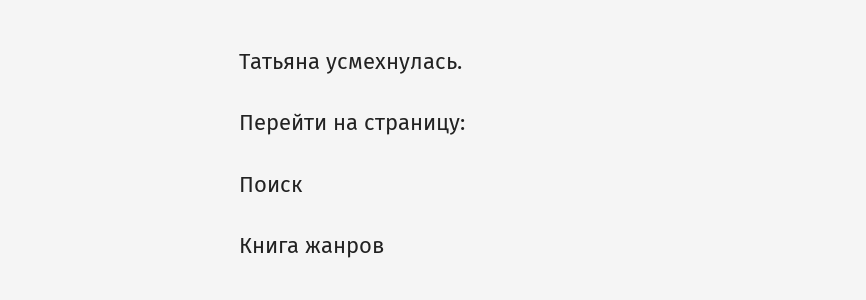Татьяна усмехнулась.

Перейти на страницу:

Поиск

Книга жанров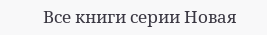Все книги серии Новая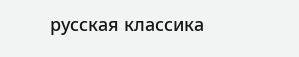русская классика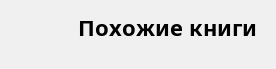Похожие книги